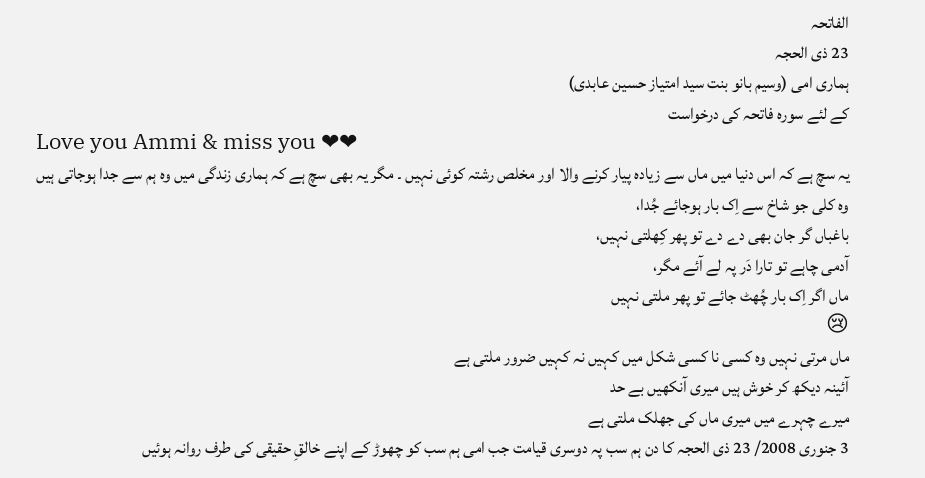الفاتحہ
23 ذی الحجہ
ہماری امی (وسیم بانو بنت سید امتیاز حسین عابدی)
کے لئے سورہ فاتحہ کی درخواست
Love you Ammi & miss you ❤❤
یہ سچ ہے کہ اس دنیا میں ماں سے زیادہ پیار کرنے والا اور مخلص رشتہ کوئی نہیں ۔ مگر یہ بھی سچ ہے کہ ہماری زندگی میں وہ ہم سے جدا ہوجاتی ہیں
وہ کلی جو شاخ سے اِک بار ہوجائے جُدا،
باغباں گر جان بھی دے دے تو پھر کِھلتی نہیں،
آدمی چاہے تو تارا دَر پہ لے آئے مگر،
ماں اگر اِک بار چُھٹ جائے تو پھر ملتی نہیں
😢
ماں مرتی نہیں وہ کسی نا کسی شکل میں کہیں نہ کہیں ضرور ملتی ہے
آئینہ دیکھ کر خوش ہیں میری آنکھیں بے حد
میرے چہرے میں میری ماں کی جھلک ملتی ہے
3 جنوری 2008/ 23 ذی الحجہ کا دن ہم سب پہ دوسری قیامت جب امی ہم سب کو چھوڑ کے اپنے خالقِ حقیقی کی طرف روانہ ہوئیں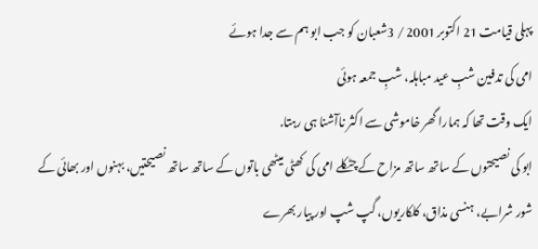پہلی قیامت 21 اکتوبر 2001 / 3شعبان کو جب ابو ہم سے جدا ہوئے
امی کی تدفین شبِ عید مباہلہ، شبِ جمعہ ہوئی
ایک وقت تھا کہ ہمارا گھر خاموشی سے اکثر ناآشنا ہی رہتا.
ابو کی نصیحتوں کے ساتھ ساتھ مزاح کے چٹکلے امی کی کھٹی میٹھی باتوں کے ساتھ ساتھ نصیحتیں، بہنوں اور بھائی کے شور شرابے، ہنسی مذاق، کلکاریوں، گپ شپ اور پیار بھرے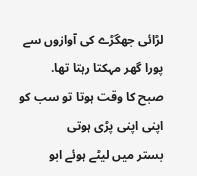لڑائی جھگڑے کی آوازوں سے پورا گھر مہکتا رہتا تھا.
صبح کا وقت ہوتا تو سب کو اپنی اپنی پڑی ہوتی
بستر میں لیٹے ہوئے ابو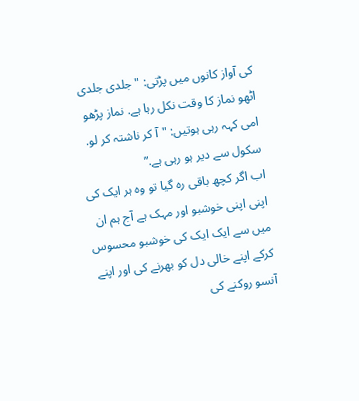کی آواز کانوں میں پڑتی: "جلدی جلدی اٹھو نماز کا وقت نکل رہا ہے. نماز پڑھو
امی کہہ رہی ہوتیں: "آ کر ناشتہ کر لو. سکول سے دیر ہو رہی ہے.”
اب اگر کچھ باقی رہ گیا تو وہ ہر ایک کی اپنی اپنی خوشبو اور مہک ہے آج ہم ان میں سے ایک ایک کی خوشبو محسوس کرکے اپنے خالی دل کو بھرنے کی اور اپنے آنسو روکنے کی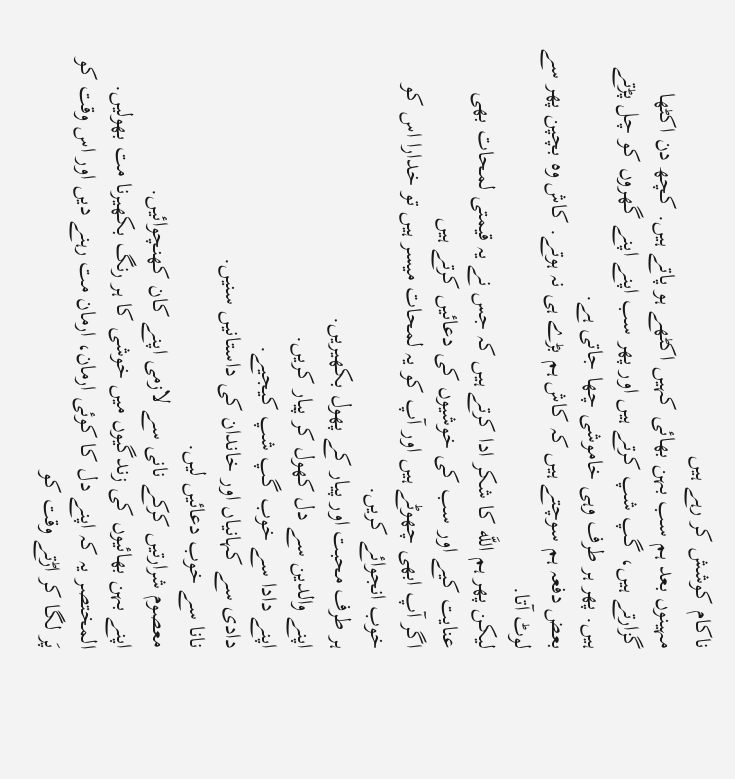ناکام کوشش کر رہے ہیں
مہینوں بعد ہم سب بہن بھائی کہیں اکٹھے ہو پاتے ہیں. کچھ دن اکٹھا گزارتے ہیں، گپ شپ کرتے ہیں اور پھر سب اپنے اپنے گھروں کو چل پڑتے ہیں. پھر ہر طرف وہی خاموشی چھا جاتی ہے.
بعض دفعہ ہم سوچتے ہیں کہ کاش ہم بڑے ہی نہ ہوتے. کاش وہ بچپن پھر سے لوٹ آتا.
لیکن پھر ہم اللَّه کا شکر ادا کرتے ہیں کہ جس نے یہ قیمتی لمحات بھی عنایت کیے اور سب کی خوشیوں کی دعائیں کرتے ہیں
اگر آپ ابھی چھوٹے ہیں اور آپ کو یہ لمحات میسر ہیں تو خدارا اس کو خوب انجوائے کریں.
ہر طرف محبت اور پیار کے پھول بکھیریں.
اپنے والدین سے دل کھول کر پیار کریں.
اپنے دادا سے خوب گپ شپ کیجیے.
دادی سے کہانیاں اور خاندان کی داستانیں سنیں.
نانا سے خوب دعائیں لیں.
معصوم شرارتیں کرکے نانی سے لازمی اپنے کان کھنچوائیں.
اپنے بہن بھائیوں کی زندگیوں میں خوشی کا ہر رنگ بکھیرنا مت بھولیں.
المختصر یہ کہ اپنے دل کا کوئی ارمان، ارمان مت رہنے دیں اور اس وقت کو پَر لگا کر اڑتے وقت کو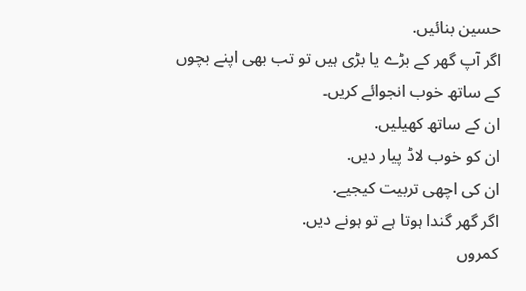حسین بنائیں.
اگر آپ گھر کے بڑے یا بڑی ہیں تو تب بھی اپنے بچوں کے ساتھ خوب انجوائے کریں۔
ان کے ساتھ کھیلیں.
ان کو خوب لاڈ پیار دیں.
ان کی اچھی تربیت کیجیے.
اگر گھر گندا ہوتا ہے تو ہونے دیں.
کمروں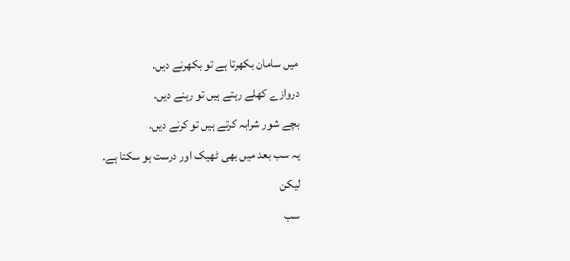میں سامان بکھرتا ہے تو بکھرنے دیں.
دروازے کھلے رہتے ہیں تو رہنے دیں.
بچے شور شرابہ کرتے ہیں تو کرنے دیں.
یہ سب بعد میں بھی ٹھیک اور درست ہو سکتا ہے.
لیکن
سب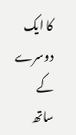کا ایک دوسرے کے ساتھ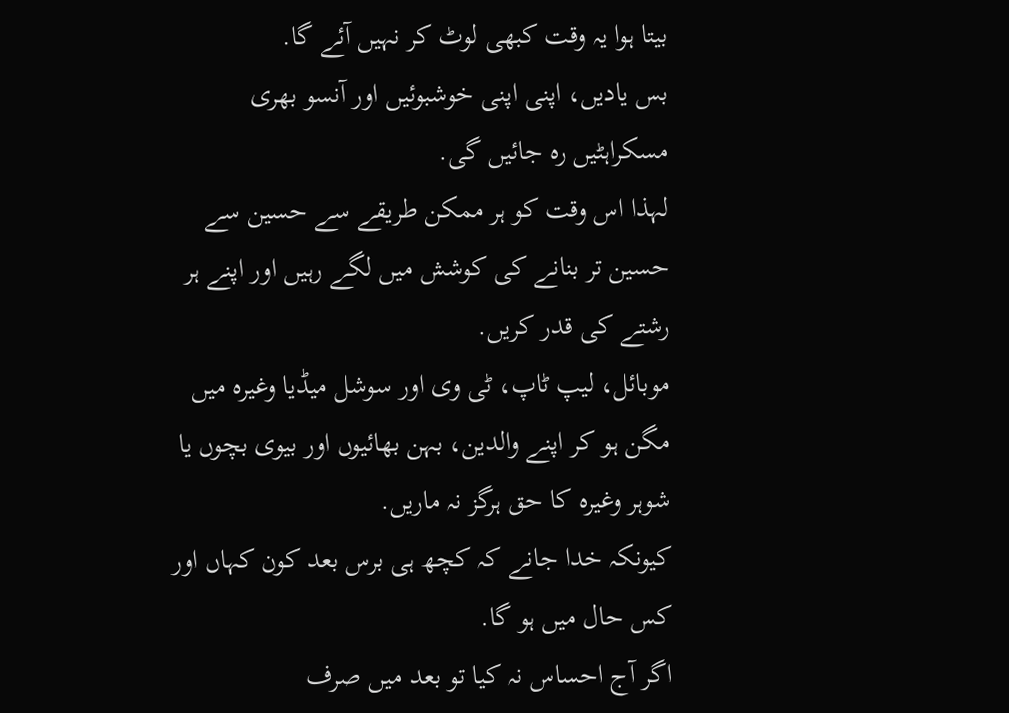بیتا ہوا یہ وقت کبھی لوٹ کر نہیں آئے گا.
بس یادیں، اپنی اپنی خوشبوئیں اور آنسو بھری مسکراہٹیں رہ جائیں گی.
لہذا اس وقت کو ہر ممکن طریقے سے حسین سے حسین تر بنانے کی کوشش میں لگے رہیں اور اپنے ہر رشتے کی قدر کریں.
موبائل، لیپ ٹاپ، ٹی وی اور سوشل میڈیا وغیرہ میں مگن ہو کر اپنے والدین، بہن بھائیوں اور بیوی بچوں یا شوہر وغیرہ کا حق ہرگز نہ ماریں.
کیونکہ خدا جانے کہ کچھ ہی برس بعد کون کہاں اور کس حال میں ہو گا.
اگر آج احساس نہ کیا تو بعد میں صرف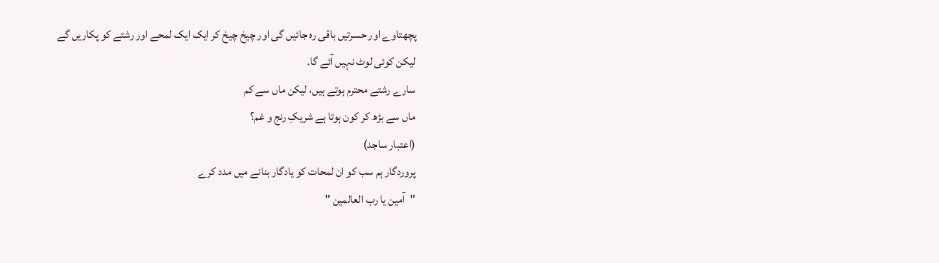پچھتاوے اور حسرتیں باقی رہ جائیں گی اور چیخ چیخ کر ایک ایک لمحے اور رشتے کو پکاریں گے
لیکن کوئی لوٹ نہیں آئے گا.
سارے رشتے محترم ہوتے ہیں، لیکن ماں سے کم
ماں سے بڑھ کر کون ہوتا ہے شریکِ رنج و غم؟
(اعتبار ساجد)
پروردگار ہم سب کو ان لمحات کو یادگار بنانے میں مدد کرے
"آمین یا رب العالمین "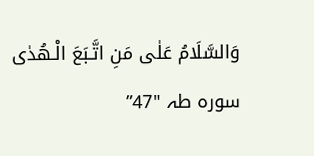وَالسَّلَامُ عَلٰى مَنِ اتَّـبَعَ الْـهُدٰی
سورہ طہ "47”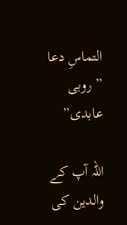التماسِ دعا
” روبی عابدی”

اللہ آپ کے والدین کی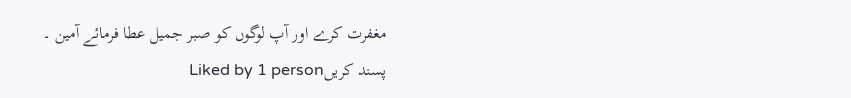مغفرت کرے اور آپ لوگوں کو صبر جمیل عطا فرمائے آمین ۔
پسند کریںLiked by 1 person